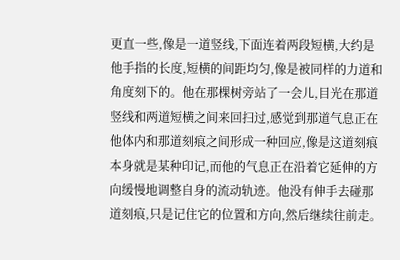更直一些,像是一道竖线,下面连着两段短横,大约是他手指的长度,短横的间距均匀,像是被同样的力道和角度刻下的。他在那棵树旁站了一会儿,目光在那道竖线和两道短横之间来回扫过,感觉到那道气息正在他体内和那道刻痕之间形成一种回应,像是这道刻痕本身就是某种印记,而他的气息正在沿着它延伸的方向缓慢地调整自身的流动轨迹。他没有伸手去碰那道刻痕,只是记住它的位置和方向,然后继续往前走。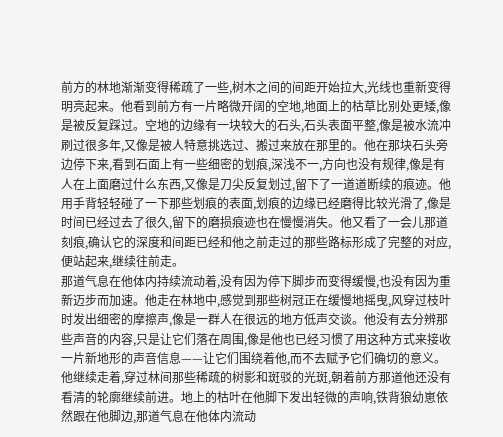前方的林地渐渐变得稀疏了一些,树木之间的间距开始拉大,光线也重新变得明亮起来。他看到前方有一片略微开阔的空地,地面上的枯草比别处更矮,像是被反复踩过。空地的边缘有一块较大的石头,石头表面平整,像是被水流冲刷过很多年,又像是被人特意挑选过、搬过来放在那里的。他在那块石头旁边停下来,看到石面上有一些细密的划痕,深浅不一,方向也没有规律,像是有人在上面磨过什么东西,又像是刀尖反复划过,留下了一道道断续的痕迹。他用手背轻轻碰了一下那些划痕的表面,划痕的边缘已经磨得比较光滑了,像是时间已经过去了很久,留下的磨损痕迹也在慢慢消失。他又看了一会儿那道刻痕,确认它的深度和间距已经和他之前走过的那些路标形成了完整的对应,便站起来,继续往前走。
那道气息在他体内持续流动着,没有因为停下脚步而变得缓慢,也没有因为重新迈步而加速。他走在林地中,感觉到那些树冠正在缓慢地摇曳,风穿过枝叶时发出细密的摩擦声,像是一群人在很远的地方低声交谈。他没有去分辨那些声音的内容,只是让它们落在周围,像是他也已经习惯了用这种方式来接收一片新地形的声音信息——让它们围绕着他,而不去赋予它们确切的意义。他继续走着,穿过林间那些稀疏的树影和斑驳的光斑,朝着前方那道他还没有看清的轮廓继续前进。地上的枯叶在他脚下发出轻微的声响,铁背狼幼崽依然跟在他脚边,那道气息在他体内流动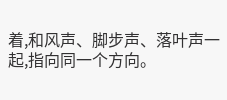着,和风声、脚步声、落叶声一起,指向同一个方向。